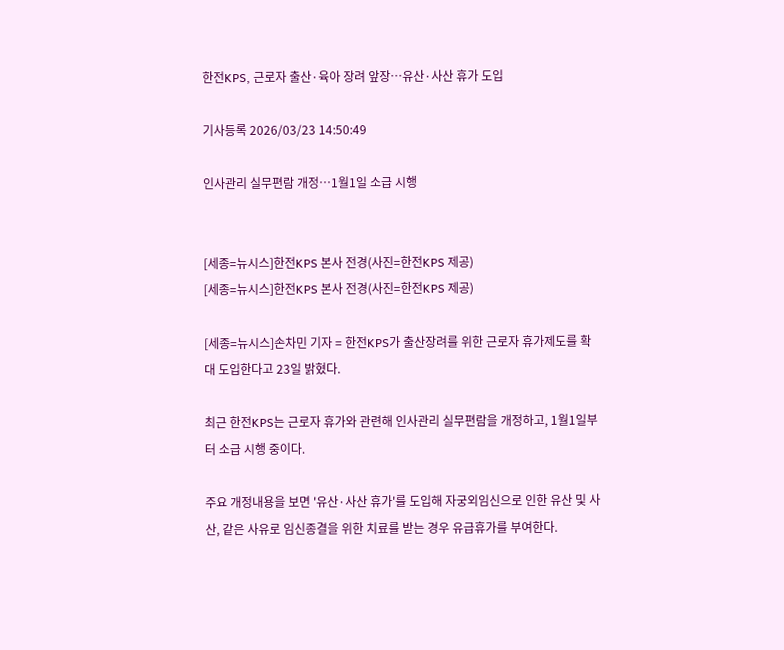한전KPS, 근로자 출산·육아 장려 앞장…유산·사산 휴가 도입

기사등록 2026/03/23 14:50:49

인사관리 실무편람 개정…1월1일 소급 시행


[세종=뉴시스]한전KPS 본사 전경(사진=한전KPS 제공)
[세종=뉴시스]한전KPS 본사 전경(사진=한전KPS 제공)

[세종=뉴시스]손차민 기자 = 한전KPS가 출산장려를 위한 근로자 휴가제도를 확대 도입한다고 23일 밝혔다.

최근 한전KPS는 근로자 휴가와 관련해 인사관리 실무편람을 개정하고, 1월1일부터 소급 시행 중이다.

주요 개정내용을 보면 '유산·사산 휴가'를 도입해 자궁외임신으로 인한 유산 및 사산, 같은 사유로 임신종결을 위한 치료를 받는 경우 유급휴가를 부여한다.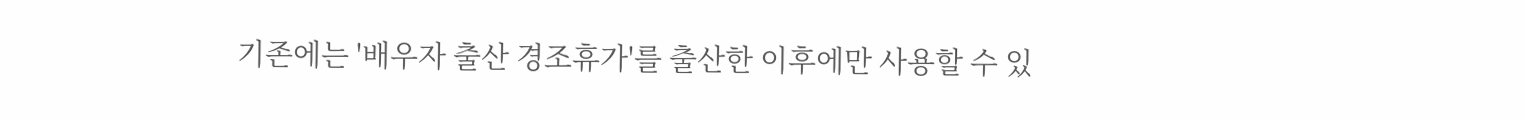기존에는 '배우자 출산 경조휴가'를 출산한 이후에만 사용할 수 있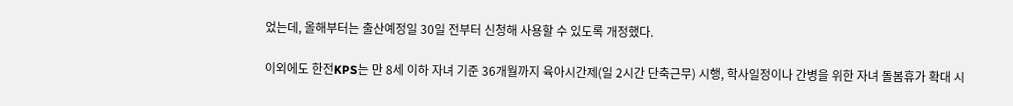었는데, 올해부터는 출산예정일 30일 전부터 신청해 사용할 수 있도록 개정했다.

이외에도 한전KPS는 만 8세 이하 자녀 기준 36개월까지 육아시간제(일 2시간 단축근무) 시행, 학사일정이나 간병을 위한 자녀 돌봄휴가 확대 시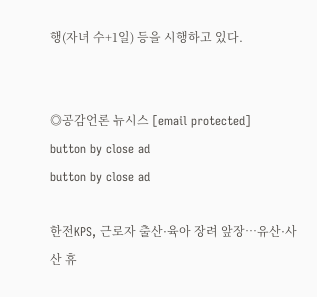행(자녀 수+1일) 등을 시행하고 있다.


◎공감언론 뉴시스 [email protected]
button by close ad
button by close ad

한전KPS, 근로자 출산·육아 장려 앞장…유산·사산 휴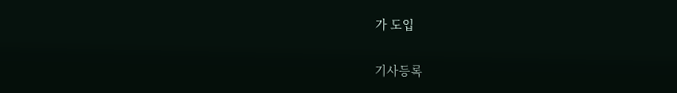가 도입

기사등록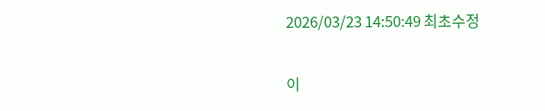2026/03/23 14:50:49 최초수정

이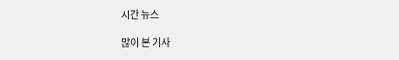시간 뉴스

많이 본 기사